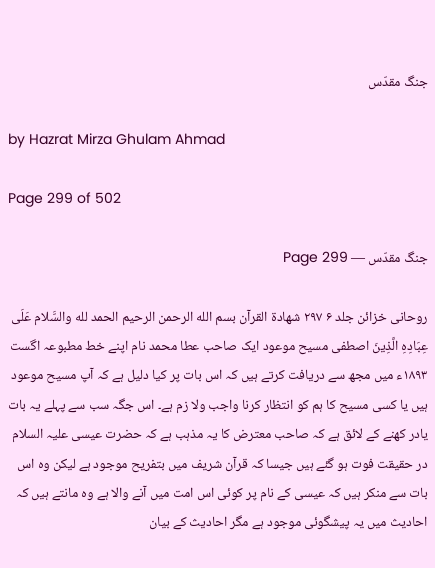جنگ مقدّس

by Hazrat Mirza Ghulam Ahmad

Page 299 of 502

جنگ مقدّس — Page 299

روحانی خزائن جلد ۶ ۲۹۷ شهادة القرآن بسم الله الرحمن الرحيم الحمد لله والسَّلام عَلَى عِبَادِهِ الَّذِينَ اصطفى مسیح موعود ایک صاحب عطا محمد نام اپنے خط مطبوعہ اگست ۱۸۹۳ء میں مجھ سے دریافت کرتے ہیں کہ اس بات پر کیا دلیل ہے کہ آپ مسیح موعود ہیں یا کسی مسیح کا ہم کو انتظار کرنا واجب ولا زم ہے۔ اس جگہ سب سے پہلے یہ بات یادر کھنے کے لائق ہے کہ صاحب معترض کا یہ مذہب ہے کہ حضرت عیسی علیہ السلام در حقیقت فوت ہو گئے ہیں جیسا کہ قرآن شریف میں بتفریح موجود ہے لیکن وہ اس بات سے منکر ہیں کہ عیسی کے نام پر کوئی اس امت میں آنے والا ہے وہ مانتے ہیں کہ احادیث میں یہ پیشگوئی موجود ہے مگر احادیث کے بیان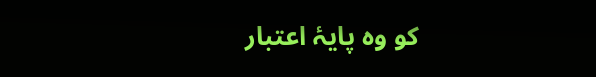کو وہ پایۂ اعتبار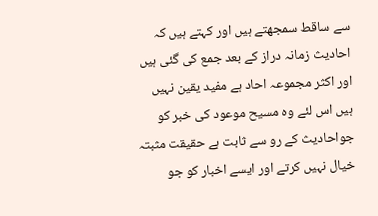سے ساقط سمجھتے ہیں اور کہتے ہیں کہ احادیث زمانہ دراز کے بعد جمع کی گئی ہیں اور اکثر مجموعہ احاد ہے مفید یقین نہیں ہیں اس لئے وہ مسیح موعود کی خبر کو جواحادیث کے رو سے ثابت ہے حقیقت مثبتہ خیال نہیں کرتے اور ایسے اخبار کو جو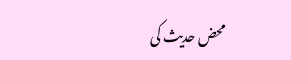محض حدیث کی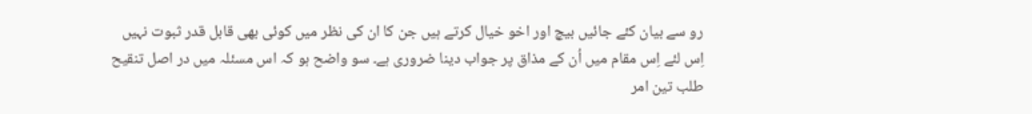رو سے بیان کئے جائیں بیچ اور اخو خیال کرتے ہیں جن کا ان کی نظر میں کوئی بھی قابل قدر ثبوت نہیں اِس لئے اِس مقام میں اُن کے مذاق پر جواب دینا ضروری ہے۔ سو واضح ہو کہ اس مسئلہ میں در اصل تنقیح طلب تین امر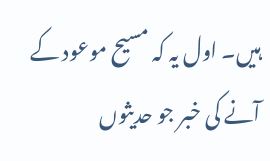ہیں۔ اول یہ کہ مسیح موعود کے آنے کی خبر جو حدیثوں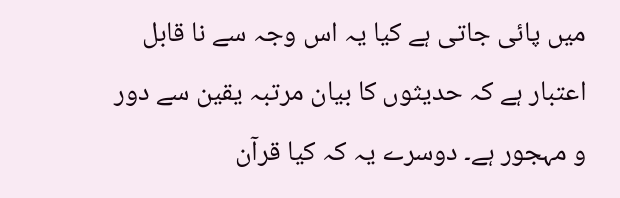میں پائی جاتی ہے کیا یہ اس وجہ سے نا قابل اعتبار ہے کہ حدیثوں کا بیان مرتبہ یقین سے دور و مہجور ہے۔ دوسرے یہ کہ کیا قرآن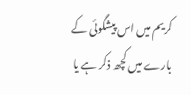کریم میں اس پیشگوئی کے بارے میں کچھ ذکر ہے یا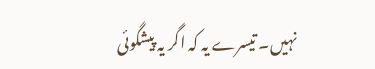نہیں۔ تیسرے یہ کہ اگر یہ پیشگوئی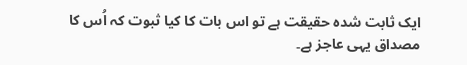ایک ثابت شدہ حقیقت ہے تو اس بات کا کیا ثبوت کہ اُس کا مصداق یہی عاجز ہے۔